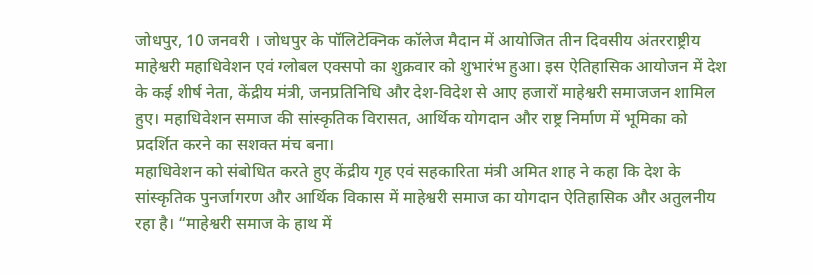जोधपुर, 10 जनवरी । जोधपुर के पॉलिटेक्निक कॉलेज मैदान में आयोजित तीन दिवसीय अंतरराष्ट्रीय माहेश्वरी महाधिवेशन एवं ग्लोबल एक्सपो का शुक्रवार को शुभारंभ हुआ। इस ऐतिहासिक आयोजन में देश के कई शीर्ष नेता, केंद्रीय मंत्री, जनप्रतिनिधि और देश-विदेश से आए हजारों माहेश्वरी समाजजन शामिल हुए। महाधिवेशन समाज की सांस्कृतिक विरासत, आर्थिक योगदान और राष्ट्र निर्माण में भूमिका को प्रदर्शित करने का सशक्त मंच बना।
महाधिवेशन को संबोधित करते हुए केंद्रीय गृह एवं सहकारिता मंत्री अमित शाह ने कहा कि देश के सांस्कृतिक पुनर्जागरण और आर्थिक विकास में माहेश्वरी समाज का योगदान ऐतिहासिक और अतुलनीय रहा है। “माहेश्वरी समाज के हाथ में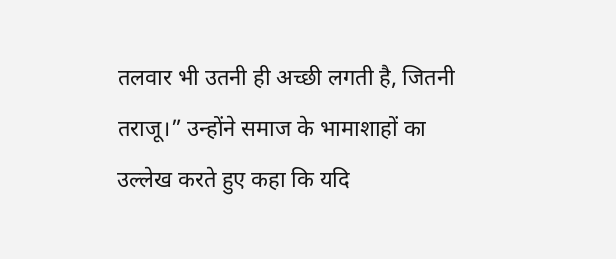तलवार भी उतनी ही अच्छी लगती है, जितनी तराजू।” उन्होंने समाज के भामाशाहों का उल्लेख करते हुए कहा कि यदि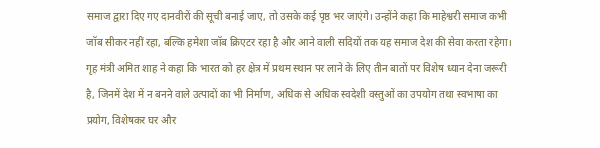समाज द्वारा दिए गए दानवीरों की सूची बनाई जाए, तो उसके कई पृष्ठ भर जाएंगे। उन्होंने कहा कि माहेश्वरी समाज कभी जॉब सीकर नहीं रहा, बल्कि हमेशा जॉब क्रिएटर रहा है और आने वाली सदियों तक यह समाज देश की सेवा करता रहेगा।
गृह मंत्री अमित शाह ने कहा कि भारत को हर क्षेत्र में प्रथम स्थान पर लाने के लिए तीन बातों पर विशेष ध्यान देना जरूरी है, जिनमें देश में न बनने वाले उत्पादों का भी निर्माण, अधिक से अधिक स्वदेशी वस्तुओं का उपयोग तथा स्वभाषा का प्रयोग, विशेषकर घर और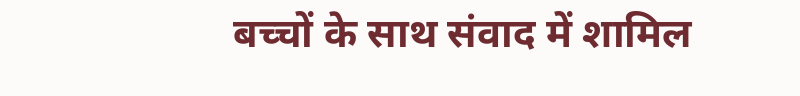बच्चों के साथ संवाद में शामिल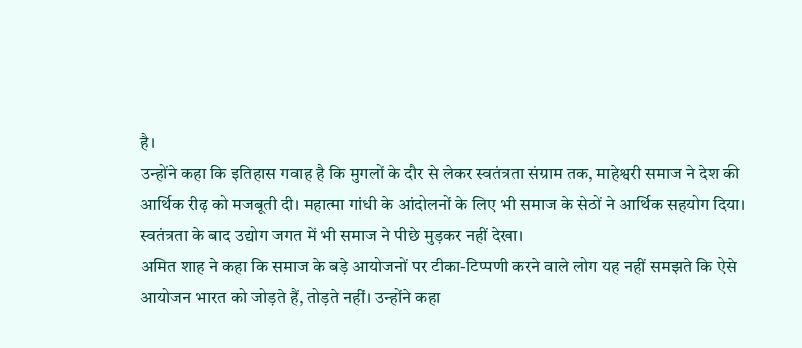है।
उन्होंने कहा कि इतिहास गवाह है कि मुगलों के दौर से लेकर स्वतंत्रता संग्राम तक, माहेश्वरी समाज ने देश की आर्थिक रीढ़ को मजबूती दी। महात्मा गांधी के आंदोलनों के लिए भी समाज के सेठों ने आर्थिक सहयोग दिया। स्वतंत्रता के बाद उद्योग जगत में भी समाज ने पीछे मुड़कर नहीं देखा।
अमित शाह ने कहा कि समाज के बड़े आयोजनों पर टीका-टिप्पणी करने वाले लोग यह नहीं समझते कि ऐसे आयोजन भारत को जोड़ते हैं, तोड़ते नहीं। उन्होंने कहा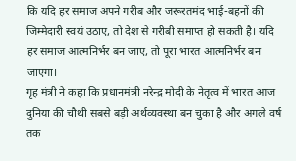कि यदि हर समाज अपने गरीब और जरूरतमंद भाई-बहनों की जिम्मेदारी स्वयं उठाए, तो देश से गरीबी समाप्त हो सकती है। यदि हर समाज आत्मनिर्भर बन जाए, तो पूरा भारत आत्मनिर्भर बन जाएगा।
गृह मंत्री ने कहा कि प्रधानमंत्री नरेन्द्र मोदी के नेतृत्व में भारत आज दुनिया की चौथी सबसे बड़ी अर्थव्यवस्था बन चुका है और अगले वर्ष तक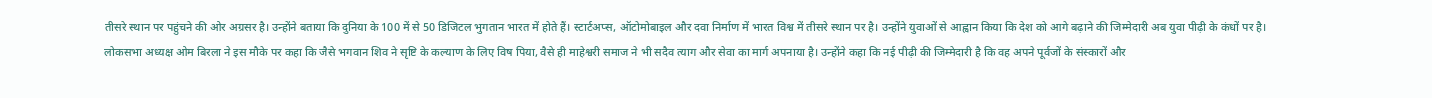तीसरे स्थान पर पहुंचने की ओर अग्रसर है। उन्होंने बताया कि दुनिया के 100 में से 50 डिजिटल भुगतान भारत में होते हैं। स्टार्टअप्स, ऑटोमोबाइल और दवा निर्माण में भारत विश्व में तीसरे स्थान पर है। उन्होंने युवाओं से आह्वान किया कि देश को आगे बढ़ाने की जिम्मेदारी अब युवा पीढ़ी के कंधों पर है।
लोकसभा अध्यक्ष ओम बिरला ने इस मौके पर कहा कि जैसे भगवान शिव ने सृष्टि के कल्याण के लिए विष पिया, वैसे ही माहेश्वरी समाज ने भी सदैव त्याग और सेवा का मार्ग अपनाया है। उन्होंने कहा कि नई पीढ़ी की जिम्मेदारी है कि वह अपने पूर्वजों के संस्कारों और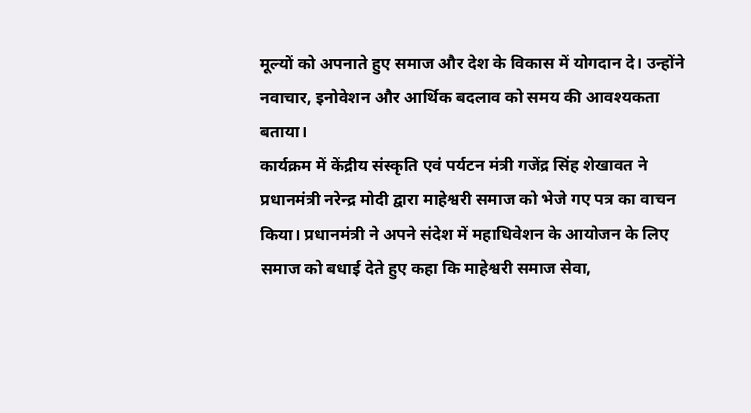मूल्यों को अपनाते हुए समाज और देश के विकास में योगदान दे। उन्होंने नवाचार, इनोवेशन और आर्थिक बदलाव को समय की आवश्यकता बताया।
कार्यक्रम में केंद्रीय संस्कृति एवं पर्यटन मंत्री गजेंद्र सिंह शेखावत ने प्रधानमंत्री नरेन्द्र मोदी द्वारा माहेश्वरी समाज को भेजे गए पत्र का वाचन किया। प्रधानमंत्री ने अपने संदेश में महाधिवेशन के आयोजन के लिए समाज को बधाई देते हुए कहा कि माहेश्वरी समाज सेवा,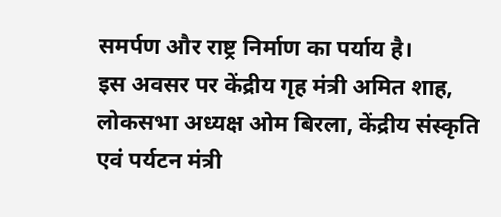समर्पण और राष्ट्र निर्माण का पर्याय है।
इस अवसर पर केंद्रीय गृह मंत्री अमित शाह, लोकसभा अध्यक्ष ओम बिरला, केंद्रीय संस्कृति एवं पर्यटन मंत्री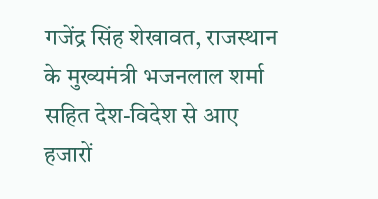गजेंद्र सिंह शेखावत, राजस्थान के मुख्यमंत्री भजनलाल शर्मा सहित देश-विदेश से आए हजारों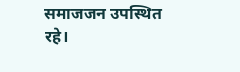समाजजन उपस्थित रहे।